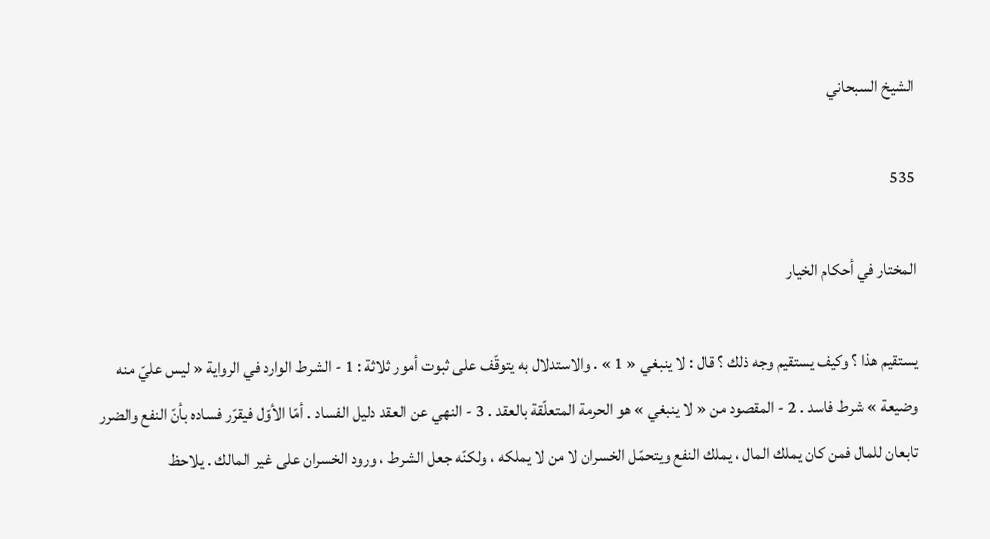الشيخ السبحاني

535

المختار في أحكام الخيار

يستقيم هذا ؟ وكيف يستقيم وجه ذلك ؟ قال : لا ينبغي « 1 » . والاستدلال به يتوقّف على ثبوت أمور ثلاثة : 1 - الشرط الوارد في الرواية « ليس عليّ منه وضيعة » شرط فاسد . 2 - المقصود من « لا ينبغي » هو الحرمة المتعلّقة بالعقد . 3 - النهي عن العقد دليل الفساد . أمّا الأوّل فيقرّر فساده بأنّ النفع والضرر تابعان للمال فمن كان يملك المال ، يملك النفع ويتحمّل الخسران لا من لا يملكه ، ولكنّه جعل الشرط ، ورود الخسران على غير المالك . يلاحظ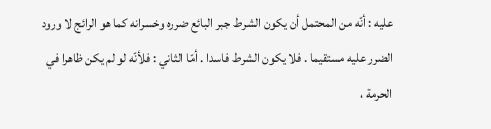عليه : أنّه من المحتمل أن يكون الشرط جبر البائع ضرره وخسرانه كما هو الرائج لا ورود الضرر عليه مستقيما . فلا يكون الشرط فاسدا . أمّا الثاني : فلأنّه لو لم يكن ظاهرا في الحرمة ،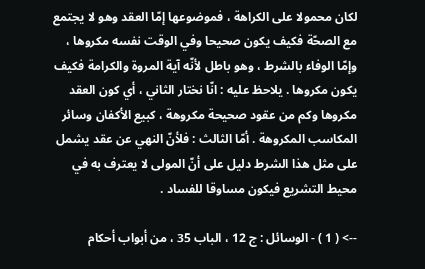لكان محمولا على الكراهة ، فموضوعها إمّا العقد وهو لا يجتمع مع الصحّة فكيف يكون صحيحا وفي الوقت نفسه مكروها ، وإمّا الوفاء بالشرط ، وهو باطل لأنّه آية المروة والكرامة فكيف يكون مكروها . يلاحظ عليه : انّا نختار الثاني ، أي كون العقد مكروها وكم من عقود صحيحة مكروهة ، كبيع الأكفان وسائر المكاسب المكروهة . أمّا الثالث : فلأنّ النهي عن عقد يشمل على مثل هذا الشرط دليل على أنّ المولى لا يعترف به في محيط التشريع فيكون مساوقا للفساد .

--> ( 1 ) - الوسائل : ج 12 ، الباب 35 ، من أبواب أحكام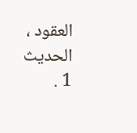العقود ، الحديث 1 .